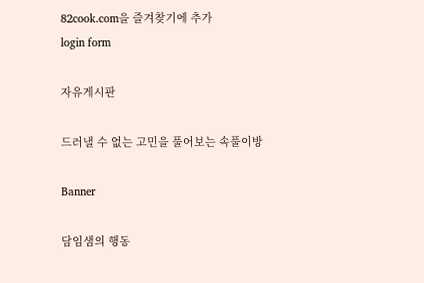82cook.com을 즐겨찾기에 추가
login form

자유게시판

드러낼 수 없는 고민을 풀어보는 속풀이방

Banner

담임샘의 행동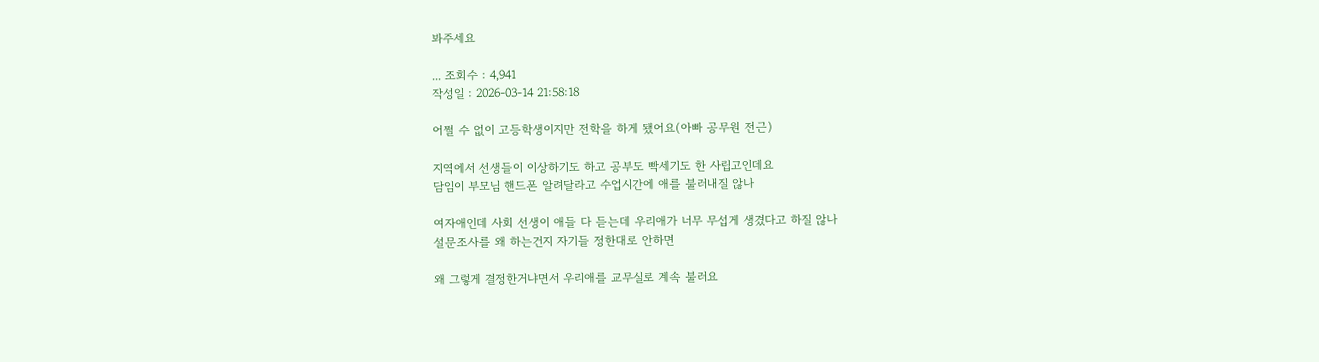봐주세요

... 조회수 : 4,941
작성일 : 2026-03-14 21:58:18

어쩔 수 없이 고등학생이지만 전학을 하게 됐어요(아빠 공무원 전근)

지역에서 선생들이 이상하기도 하고 공부도 빡세기도 한 사립고인데요
담임이 부모님 핸드폰 알려달라고 수업시간에 애를 불러내질 않나

여자애인데 사회 선생이 애들 다 듣는데 우리애가 너무 무섭게 생겼다고 하질 않나
설문조사를 왜 하는건지 자기들 정한대로 안하면

왜 그렇게 결정한거냐면서 우리애를 교무실로 계속 불러요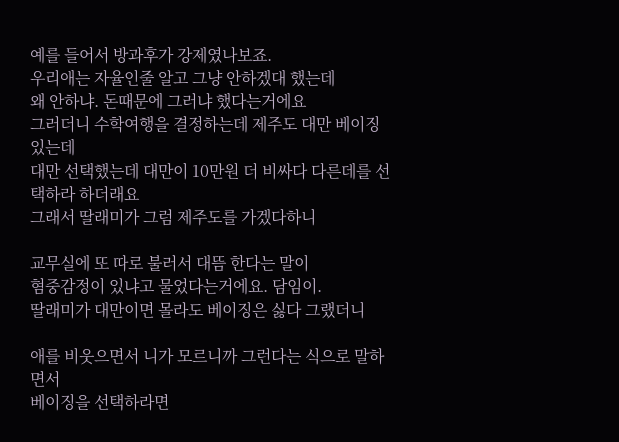예를 들어서 방과후가 강제였나보죠.
우리애는 자율인줄 알고 그냥 안하겠대 했는데
왜 안하냐. 돈때문에 그러냐 했다는거에요
그러더니 수학여행을 결정하는데 제주도 대만 베이징 있는데
대만 선택했는데 대만이 10만원 더 비싸다 다른데를 선택하라 하더래요
그래서 딸래미가 그럼 제주도를 가겠다하니

교무실에 또 따로 불러서 대뜸 한다는 말이
혐중감정이 있냐고 물었다는거에요. 담임이.
딸래미가 대만이면 몰라도 베이징은 싫다 그랬더니

애를 비웃으면서 니가 모르니까 그런다는 식으로 말하면서
베이징을 선택하라면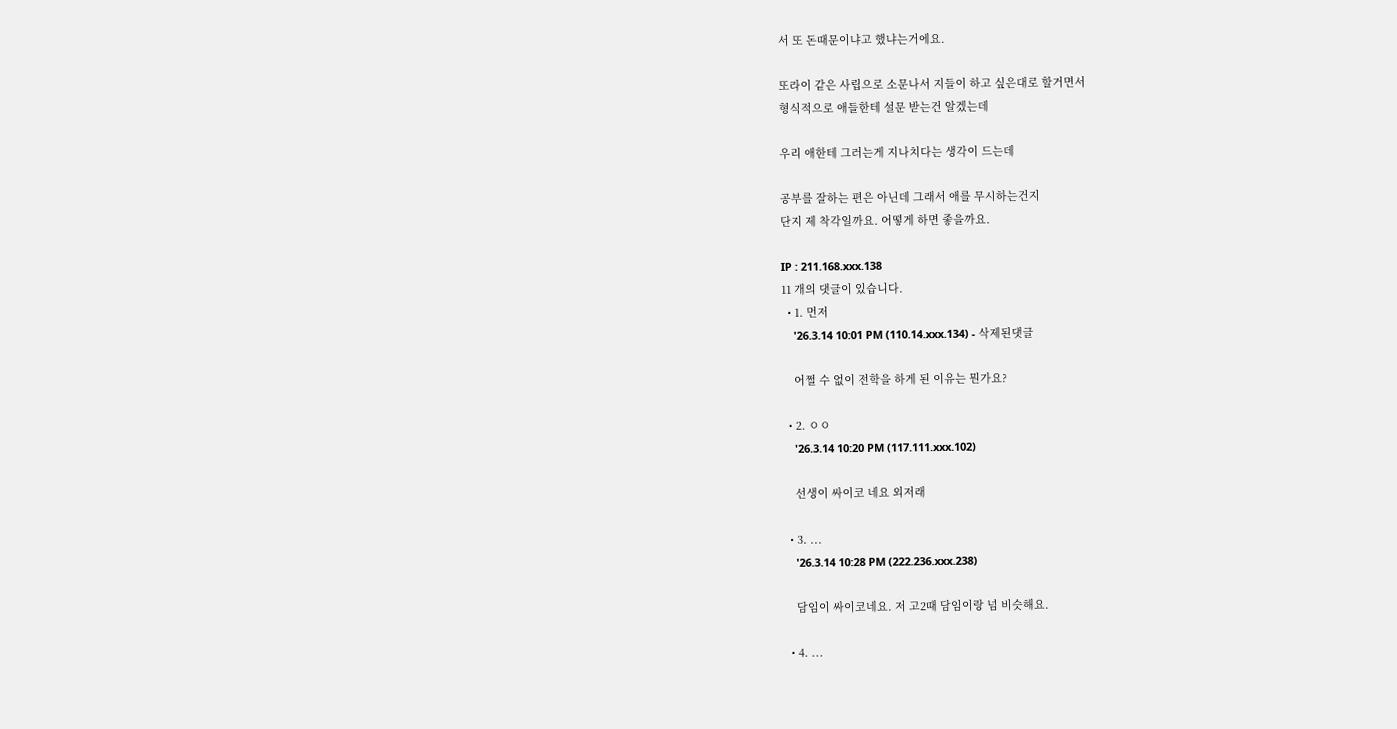서 또 돈때문이냐고 했냐는거에요.

또라이 같은 사립으로 소문나서 지들이 하고 싶은대로 할거면서
형식적으로 애들한테 설문 받는건 알겠는데

우리 애한테 그러는게 지나치다는 생각이 드는데

공부를 잘하는 편은 아닌데 그래서 애를 무시하는건지
단지 제 착각일까요. 어떻게 하면 좋을까요.

IP : 211.168.xxx.138
11 개의 댓글이 있습니다.
  • 1. 먼저
    '26.3.14 10:01 PM (110.14.xxx.134) - 삭제된댓글

    어쩔 수 없이 전학을 하게 된 이유는 뭔가요?

  • 2. ㅇㅇ
    '26.3.14 10:20 PM (117.111.xxx.102)

    선생이 싸이코 네요 외저래

  • 3. ...
    '26.3.14 10:28 PM (222.236.xxx.238)

    담임이 싸이코네요. 저 고2때 담임이랑 넘 비슷해요.

  • 4. ...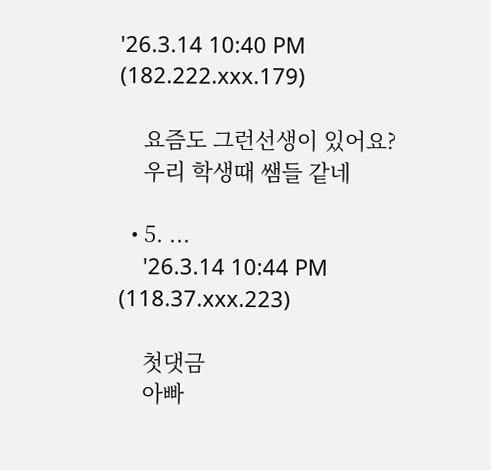'26.3.14 10:40 PM (182.222.xxx.179)

    요즘도 그런선생이 있어요?
    우리 학생때 쌤들 같네

  • 5. ...
    '26.3.14 10:44 PM (118.37.xxx.223)

    첫댓금
    아빠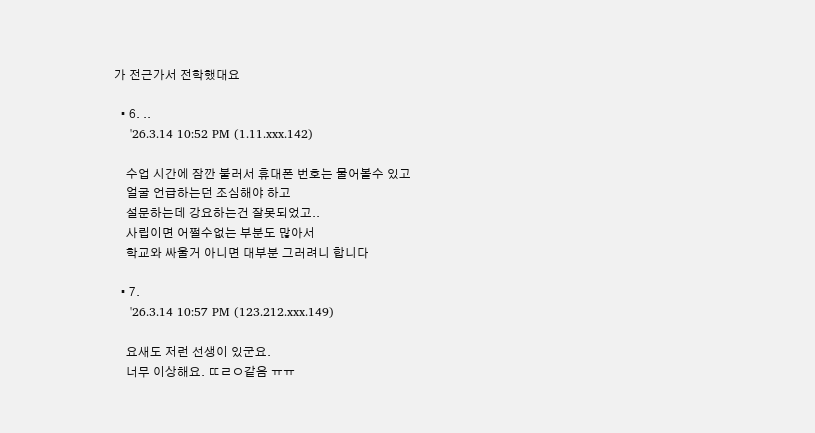가 전근가서 전학했대요

  • 6. ..
    '26.3.14 10:52 PM (1.11.xxx.142)

    수업 시간에 잠깐 불러서 휴대폰 번호는 물어볼수 있고
    얼굴 언급하는던 조심해야 하고
    설문하는데 강요하는건 잘못되었고..
    사립이면 어쩔수없는 부분도 많아서
    학교와 싸울거 아니면 대부분 그러려니 합니다

  • 7.
    '26.3.14 10:57 PM (123.212.xxx.149)

    요새도 저런 선생이 있군요.
    너무 이상해요. ㄸㄹㅇ같음 ㅠㅠ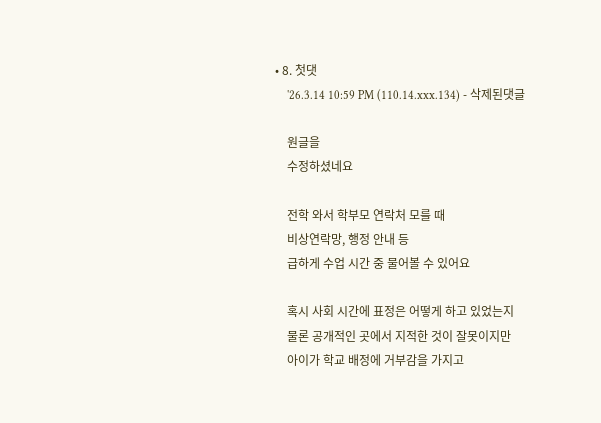• 8. 첫댓
    '26.3.14 10:59 PM (110.14.xxx.134) - 삭제된댓글

    원글을
    수정하셨네요

    전학 와서 학부모 연락처 모를 때
    비상연락망, 행정 안내 등
    급하게 수업 시간 중 물어볼 수 있어요

    혹시 사회 시간에 표정은 어떻게 하고 있었는지
    물론 공개적인 곳에서 지적한 것이 잘못이지만
    아이가 학교 배정에 거부감을 가지고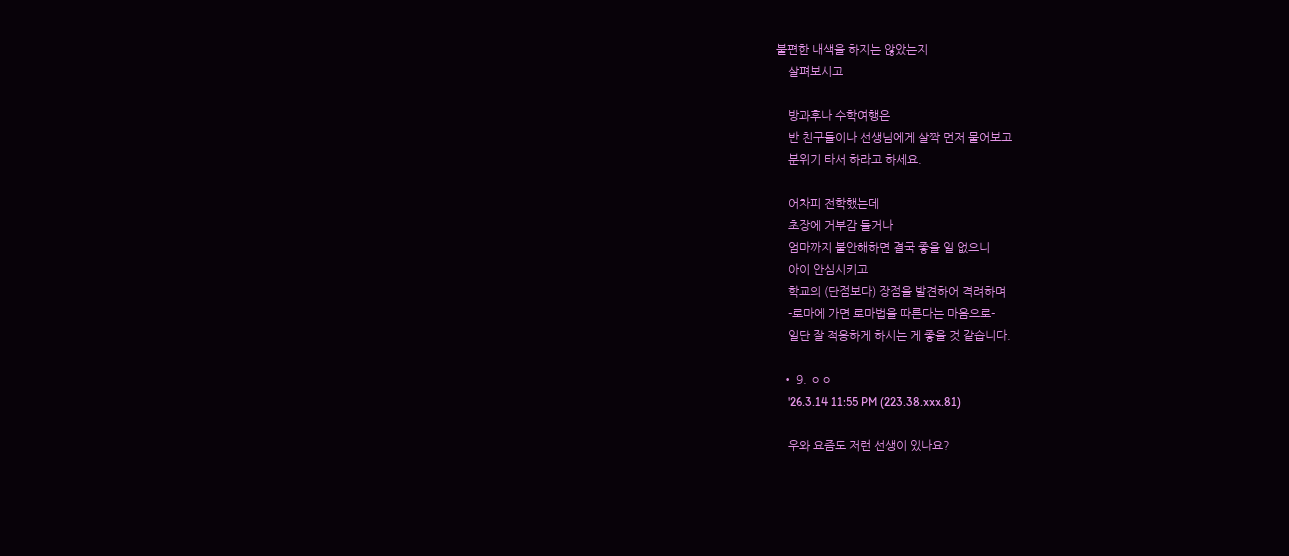불편한 내색을 하지는 않았는지
    살펴보시고

    방과후나 수학여행은
    반 친구들이나 선생님에게 살짝 먼저 물어보고
    분위기 타서 하라고 하세요.

    어차피 전학했는데
    초장에 거부감 들거나
    엄마까지 불안해하면 결국 좋을 일 없으니
    아이 안심시키고
    학교의 (단점보다) 장점을 발견하어 격려하며
    -로마에 가면 로마법을 따른다는 마음으로-
    일단 잘 적응하게 하시는 게 좋을 것 같습니다.

  • 9. ㅇㅇ
    '26.3.14 11:55 PM (223.38.xxx.81)

    우와 요즘도 저런 선생이 있나요?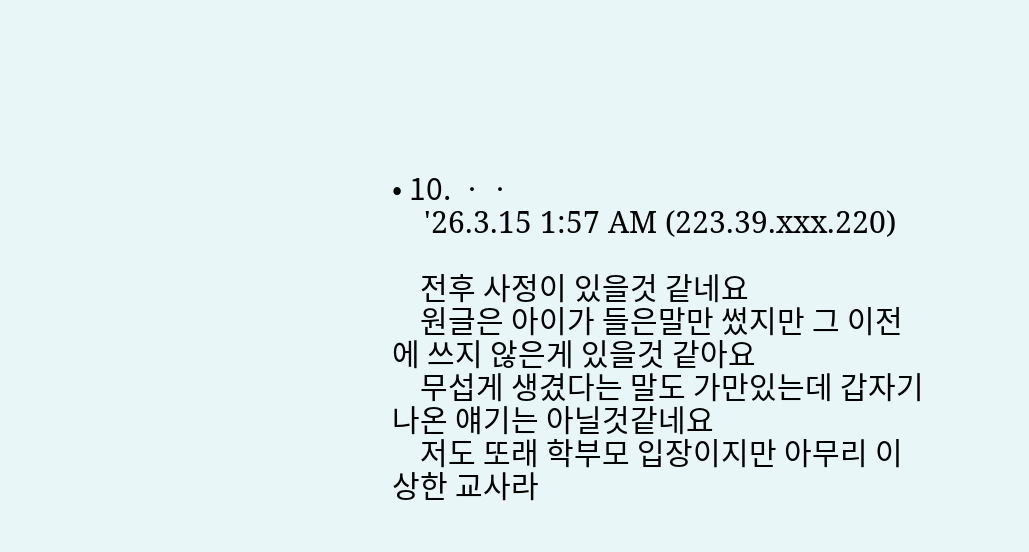• 10. ㆍㆍ
    '26.3.15 1:57 AM (223.39.xxx.220)

    전후 사정이 있을것 같네요
    원글은 아이가 들은말만 썼지만 그 이전에 쓰지 않은게 있을것 같아요
    무섭게 생겼다는 말도 가만있는데 갑자기 나온 얘기는 아닐것같네요
    저도 또래 학부모 입장이지만 아무리 이상한 교사라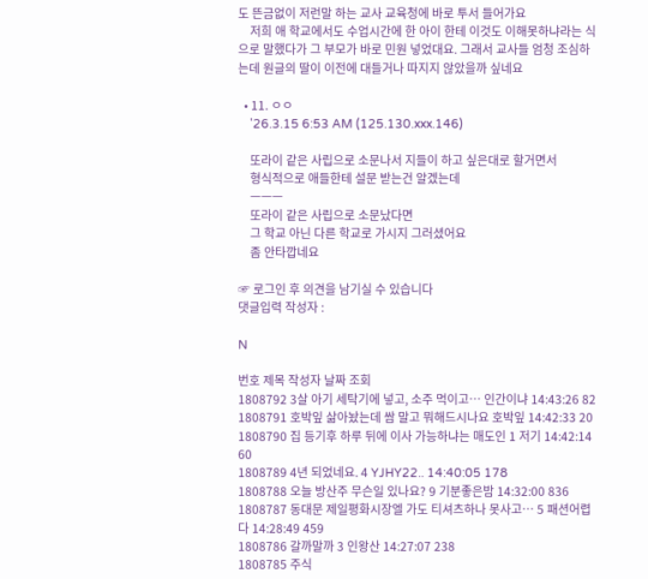도 뜬금없이 저런말 하는 교사 교육청에 바로 투서 들어가요
    저희 애 학교에서도 수업시간에 한 아이 한테 이것도 이해못하냐라는 식으로 말했다가 그 부모가 바로 민원 넣었대요. 그래서 교사들 엄청 조심하는데 원글의 딸이 이전에 대들거나 따지지 않았을까 싶네요

  • 11. ㅇㅇ
    '26.3.15 6:53 AM (125.130.xxx.146)

    또라이 같은 사립으로 소문나서 지들이 하고 싶은대로 할거면서
    형식적으로 애들한테 설문 받는건 알겠는데
    ㅡㅡㅡ
    또라이 같은 사립으로 소문났다면
    그 학교 아닌 다른 학교로 가시지 그러셨어요
    좀 안타깝네요

☞ 로그인 후 의견을 남기실 수 있습니다
댓글입력 작성자 :

N

번호 제목 작성자 날짜 조회
1808792 3살 아기 세탁기에 넣고, 소주 먹이고… 인간이냐 14:43:26 82
1808791 호박잎 삶아놨는데 쌈 말고 뭐해드시나요 호박잎 14:42:33 20
1808790 집 등기후 하루 뒤에 이사 가능하냐는 매도인 1 저기 14:42:14 60
1808789 4년 되었네요. 4 YJHY22.. 14:40:05 178
1808788 오늘 방산주 무슨일 있나요? 9 기분좋은밤 14:32:00 836
1808787 동대문 제일평화시장엘 가도 티셔츠하나 못사고… 5 패션어렵다 14:28:49 459
1808786 갈까말까 3 인왕산 14:27:07 238
1808785 주식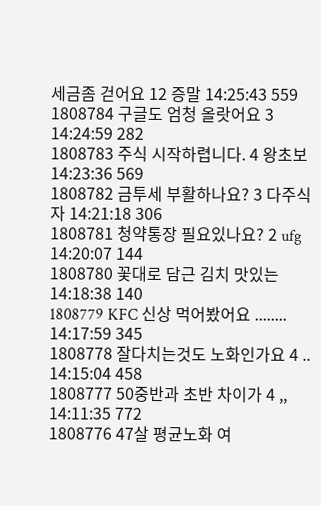세금좀 걷어요 12 증말 14:25:43 559
1808784 구글도 엄청 올랏어요 3 14:24:59 282
1808783 주식 시작하렵니다. 4 왕초보 14:23:36 569
1808782 금투세 부활하나요? 3 다주식자 14:21:18 306
1808781 청약통장 필요있나요? 2 ufg 14:20:07 144
1808780 꽃대로 담근 김치 맛있는 14:18:38 140
1808779 KFC 신상 먹어봤어요 ........ 14:17:59 345
1808778 잘다치는것도 노화인가요 4 .. 14:15:04 458
1808777 50중반과 초반 차이가 4 ,, 14:11:35 772
1808776 47살 평균노화 여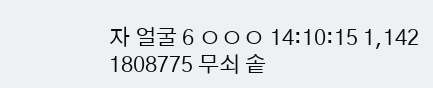자 얼굴 6 ㅇㅇㅇ 14:10:15 1,142
1808775 무쇠 솥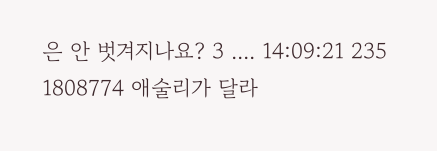은 안 벗겨지나요? 3 .... 14:09:21 235
1808774 애술리가 달라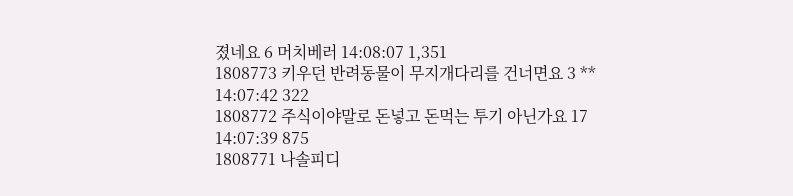졌네요 6 머치베러 14:08:07 1,351
1808773 키우던 반려동물이 무지개다리를 건너면요 3 ** 14:07:42 322
1808772 주식이야말로 돈넣고 돈먹는 투기 아닌가요 17 14:07:39 875
1808771 나솔피디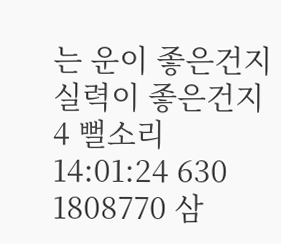는 운이 좋은건지 실력이 좋은건지 4 뻘소리 14:01:24 630
1808770 삼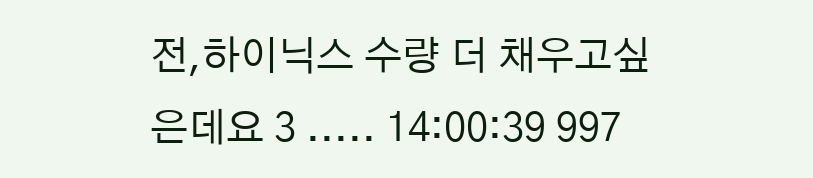전,하이닉스 수량 더 채우고싶은데요 3 ..... 14:00:39 997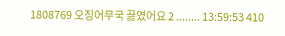1808769 오징어무국 끓였어요 2 ........ 13:59:53 410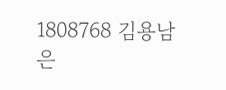1808768 김용남은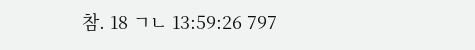참. 18 ㄱㄴ 13:59:26 797